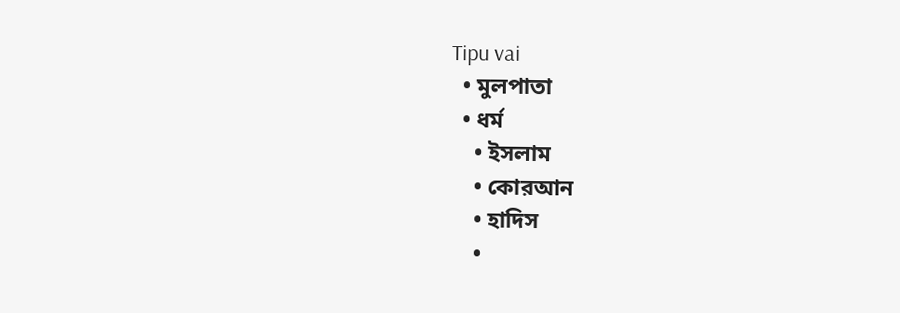Tipu vai
  • মুলপাতা
  • ধর্ম
    • ইসলাম
    • কোরআন
    • হাদিস
    •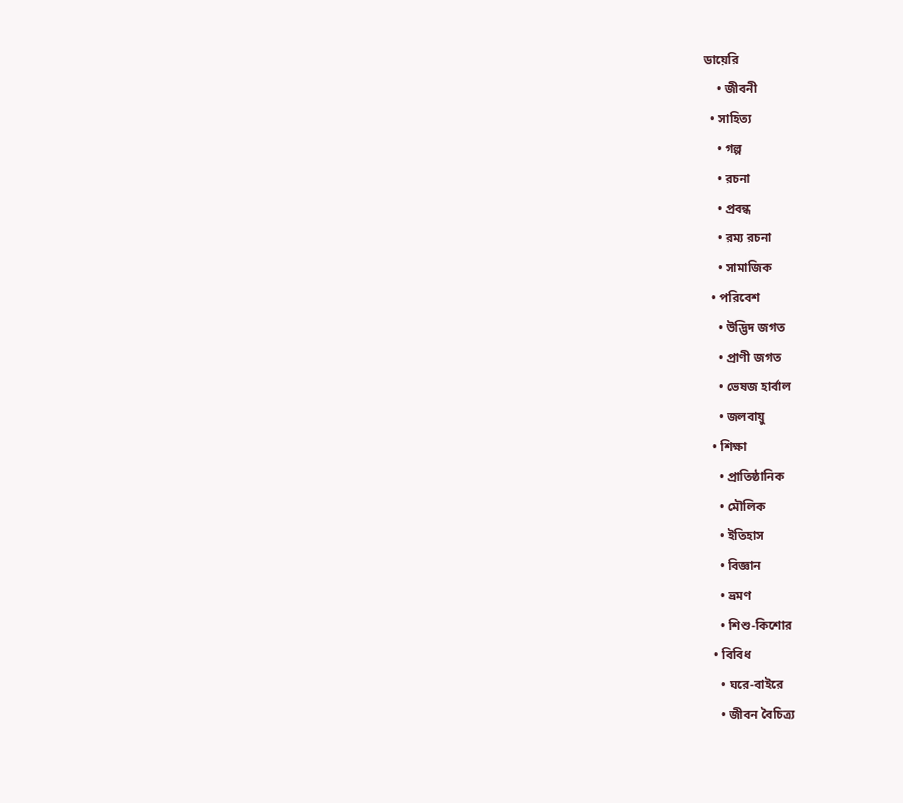ডায়েরি
    • জীবনী
  • সাহিত্য
    • গল্প
    • রচনা
    • প্রবন্ধ
    • রম্য রচনা
    • সামাজিক
  • পরিবেশ
    • উদ্ভিদ জগত
    • প্রাণী জগত
    • ভেষজ হার্বাল
    • জলবায়ু
  • শিক্ষা
    • প্রাতিষ্ঠানিক
    • মৌলিক
    • ইতিহাস
    • বিজ্ঞান
    • ভ্রমণ
    • শিশু-কিশোর
  • বিবিধ
    • ঘরে-বাইরে
    • জীবন বৈচিত্র্য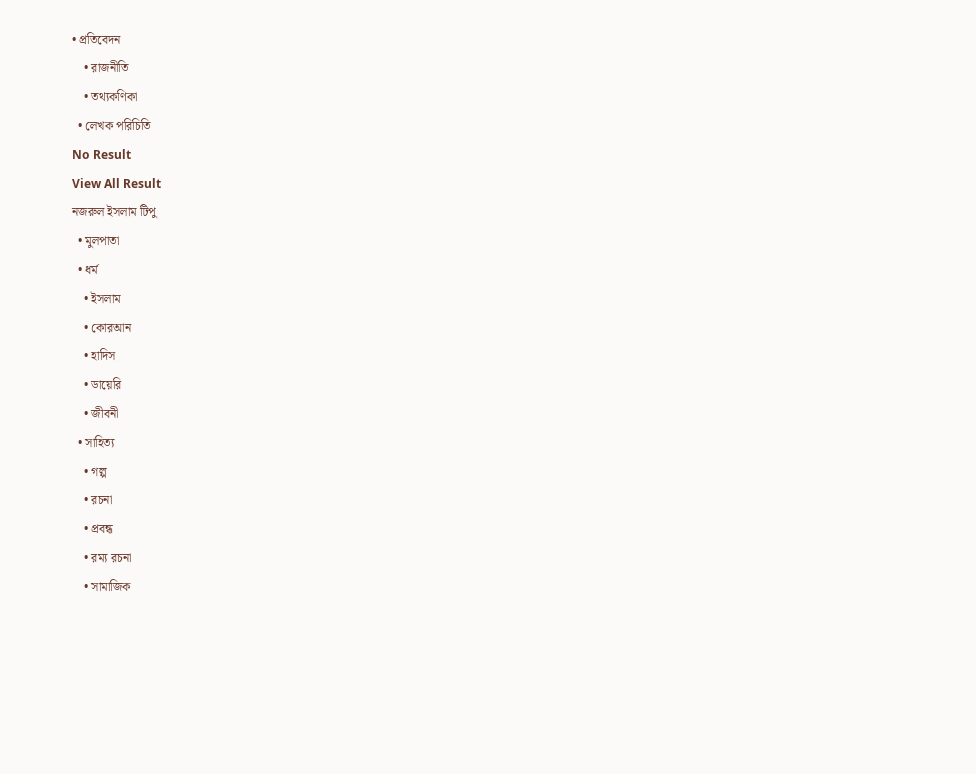• প্রতিবেদন
    • রাজনীতি
    • তথ্যকণিকা
  • লেখক পরিচিতি
No Result
View All Result
নজরুল ইসলাম টিপু
  • মুলপাতা
  • ধর্ম
    • ইসলাম
    • কোরআন
    • হাদিস
    • ডায়েরি
    • জীবনী
  • সাহিত্য
    • গল্প
    • রচনা
    • প্রবন্ধ
    • রম্য রচনা
    • সামাজিক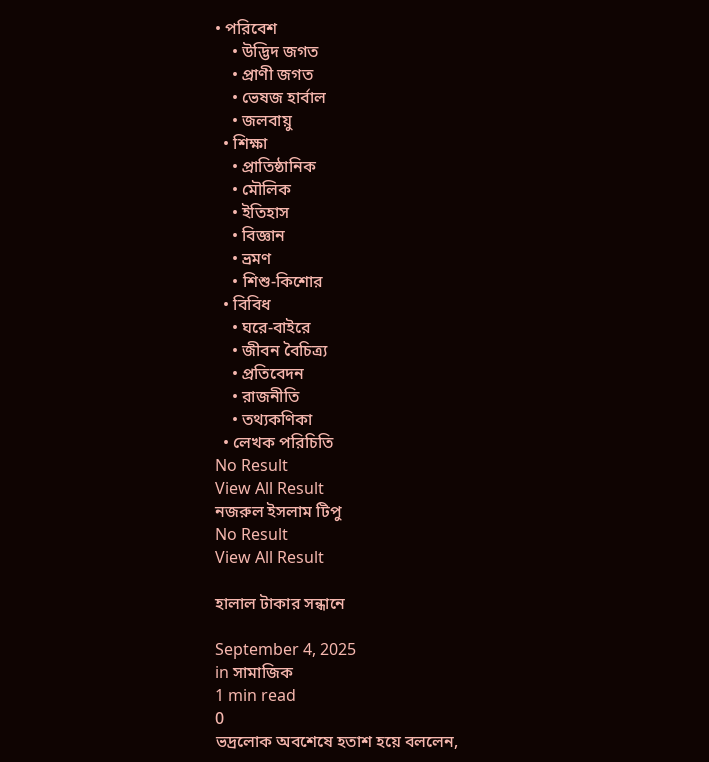• পরিবেশ
    • উদ্ভিদ জগত
    • প্রাণী জগত
    • ভেষজ হার্বাল
    • জলবায়ু
  • শিক্ষা
    • প্রাতিষ্ঠানিক
    • মৌলিক
    • ইতিহাস
    • বিজ্ঞান
    • ভ্রমণ
    • শিশু-কিশোর
  • বিবিধ
    • ঘরে-বাইরে
    • জীবন বৈচিত্র্য
    • প্রতিবেদন
    • রাজনীতি
    • তথ্যকণিকা
  • লেখক পরিচিতি
No Result
View All Result
নজরুল ইসলাম টিপু
No Result
View All Result

হালাল টাকার সন্ধানে

September 4, 2025
in সামাজিক
1 min read
0
ভদ্রলোক অবশেষে হতাশ হয়ে বললেন,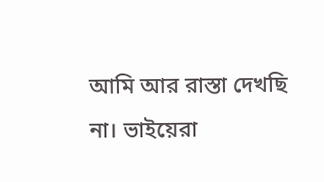আমি আর রাস্তা দেখছি না। ভাইয়েরা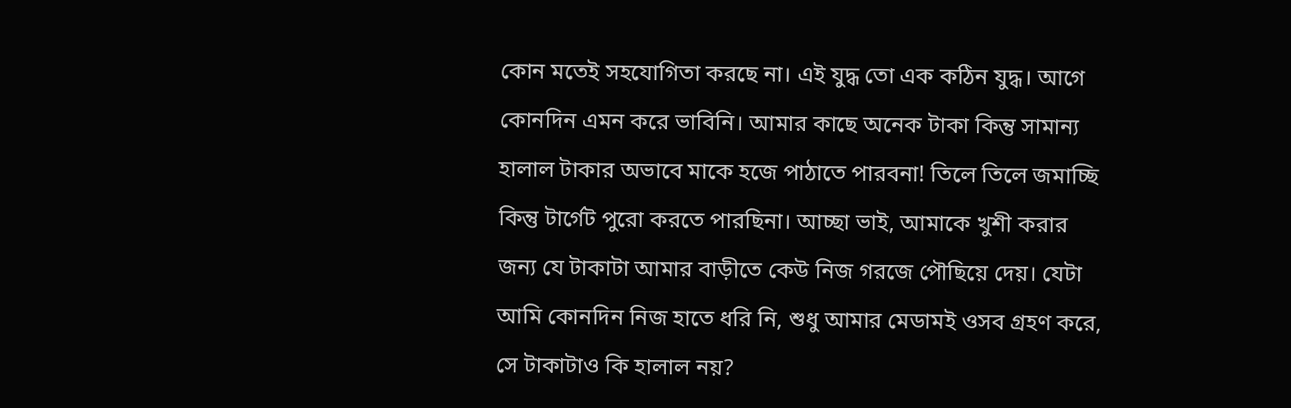কোন মতেই সহযোগিতা করছে না। এই যুদ্ধ তো এক কঠিন যুদ্ধ। আগে কোনদিন এমন করে ভাবিনি। আমার কাছে অনেক টাকা কিন্তু সামান্য হালাল টাকার অভাবে মাকে হজে পাঠাতে পারবনা! তিলে তিলে জমাচ্ছি কিন্তু টার্গেট পুরো করতে পারছিনা। আচ্ছা ভাই, আমাকে খুশী করার জন্য যে টাকাটা আমার বাড়ীতে কেউ নিজ গরজে পৌছিয়ে দেয়। যেটা আমি কোনদিন নিজ হাতে ধরি নি, শুধু আমার মেডামই ওসব গ্রহণ করে, সে টাকাটাও কি হালাল নয়?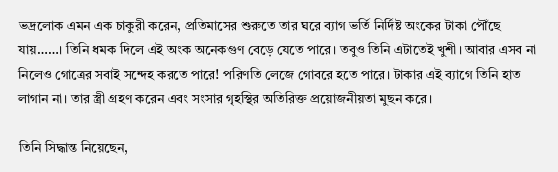ভদ্রলোক এমন এক চাকুরী করেন, প্রতিমাসের শুরুতে তার ঘরে ব্যাগ ভর্তি নির্দিষ্ট অংকের টাকা পৌঁছে যায়……। তিনি ধমক দিলে এই অংক অনেকগুণ বেড়ে যেতে পারে। তবুও তিনি এটাতেই খুশী। আবার এসব না নিলেও গোত্রের সবাই সন্দেহ করতে পারে! পরিণতি লেজে গোবরে হতে পারে। টাকার এই ব্যাগে তিনি হাত লাগান না। তার স্ত্রী গ্রহণ করেন এবং সংসার গৃহস্থির অতিরিক্ত প্রয়োজনীয়তা মুছন করে।

তিনি সিদ্ধান্ত নিয়েছেন,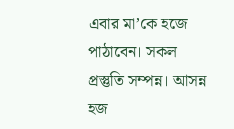এবার মা’কে হজে পাঠাবেন। সকল প্রস্তুতি সম্পন্ন। আসন্ন হজ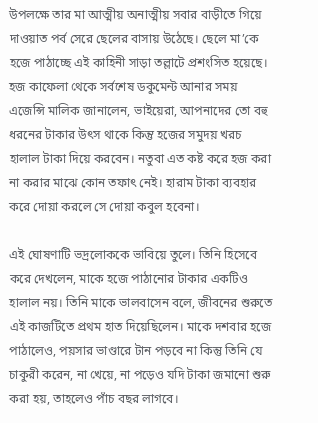উপলক্ষে তার মা আত্মীয় অনাত্মীয় সবার বাড়ীতে গিয়ে দাওয়াত পর্ব সেরে ছেলের বাসায় উঠেছে। ছেলে মা’কে হজে পাঠাচ্ছে এই কাহিনী সাড়া তল্লাটে প্রশংসিত হয়েছে। হজ কাফেলা থেকে সর্বশেষ ডকুমেন্ট আনার সময় এজেন্সি মালিক জানালেন, ভাইয়েরা, আপনাদের তো বহু ধরনের টাকার উৎস থাকে কিন্তু হজের সমুদয় খরচ হালাল টাকা দিয়ে করবেন। নতুবা এত কষ্ট করে হজ করা না করার মাঝে কোন তফাৎ নেই। হারাম টাকা ব্যবহার করে দোয়া করলে সে দোয়া কবুল হবেনা।

এই ঘোষণাটি ভদ্রলোককে ভাবিয়ে তুলে। তিনি হিসেবে করে দেখলেন, মাকে হজে পাঠানোর টাকার একটিও হালাল নয়। তিনি মাকে ভালবাসেন বলে, জীবনের শুরুতে এই কাজটিতে প্রথম হাত দিয়েছিলেন। মাকে দশবার হজে পাঠালেও, পয়সার ভাণ্ডারে টান পড়বে না কিন্তু তিনি যে চাকুরী করেন, না খেয়ে, না পড়েও যদি টাকা জমানো শুরু করা হয়, তাহলেও পাঁচ বছর লাগবে।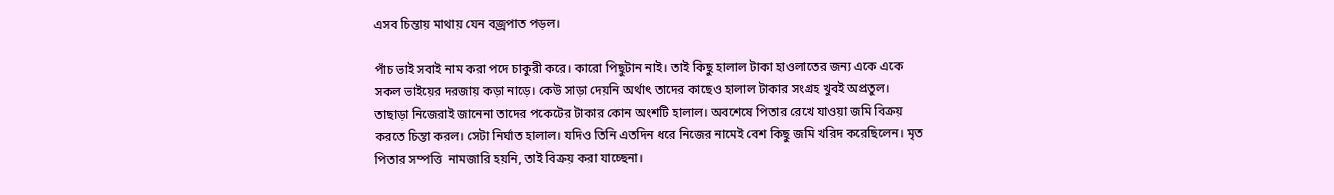এসব চিন্তায় মাথায় যেন বজ্রপাত পড়ল।

পাঁচ ভাই সবাই নাম করা পদে চাকুরী করে। কারো পিছুটান নাই। তাই কিছু হালাল টাকা হাওলাতের জন্য একে একে সকল ভাইয়ের দরজায় কড়া নাড়ে। কেউ সাড়া দেয়নি অর্থাৎ তাদের কাছেও হালাল টাকার সংগ্রহ খুবই অপ্রতুল। তাছাড়া নিজেরাই জানেনা তাদের পকেটের টাকার কোন অংশটি হালাল। অবশেষে পিতার রেখে যাওয়া জমি বিক্রয় করতে চিন্তা করল। সেটা নির্ঘাত হালাল। যদিও তিনি এতদিন ধরে নিজের নামেই বেশ কিছু জমি খরিদ করেছিলেন। মৃত পিতার সম্পত্তি  নামজারি হয়নি, তাই বিক্রয় করা যাচ্ছেনা।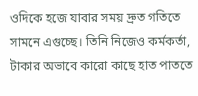ওদিকে হজে যাবার সময় দ্রুত গতিতে সামনে এগুচ্ছে। তিনি নিজেও কর্মকর্তা, টাকার অভাবে কারো কাছে হাত পাততে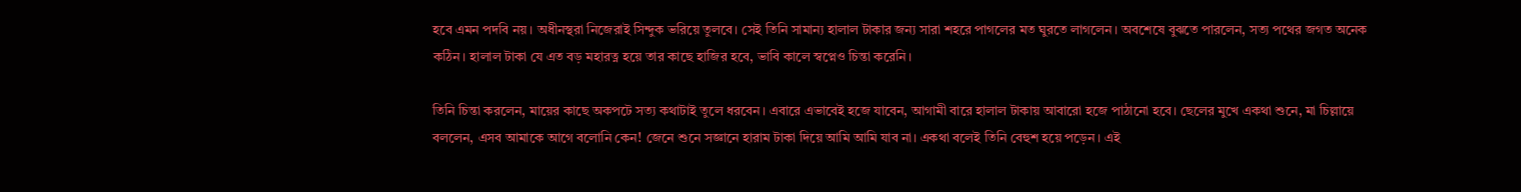হবে এমন পদবি নয়। অধীনস্থরা নিজেরাই সিন্দুক ভরিয়ে তুলবে। সেই তিনি সামান্য হালাল টাকার জন্য সারা শহরে পাগলের মত ঘুরতে লাগলেন। অবশেষে বুঝতে পারলেন, সত্য পথের জগত অনেক কঠিন। হালাল টাকা যে এত বড় মহারত্ন হয়ে তার কাছে হাজির হবে, ভাবি কালে স্বপ্নেও চিন্তা করেনি।

তিনি চিন্তা করলেন, মায়ের কাছে অকপটে সত্য কথাটাই তুলে ধরবেন। এবারে এভাবেই হজে যাবেন, আগামী বারে হালাল টাকায় আবারো হজে পাঠানো হবে। ছেলের মুখে একথা শুনে, মা চিল্লায়ে বললেন, এসব আমাকে আগে বলোনি কেন! জেনে শুনে সজ্ঞানে হারাম টাকা দিয়ে আমি আমি যাব না। একথা বলেই তিনি বেহুশ হয়ে পড়েন। এই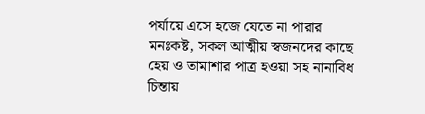পর্যায়ে এসে হজে যেতে না পারার মনঃকষ্ট, সকল আত্মীয় স্বজনদের কাছে হেয় ও তামাশার পাত্র হওয়া সহ নানাবিধ চিন্তায়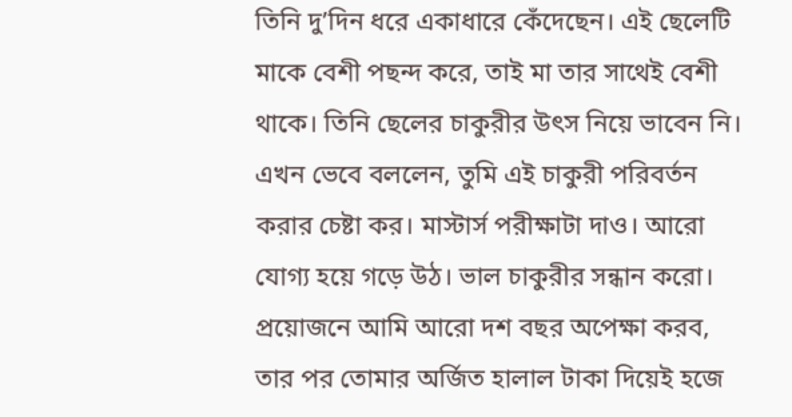তিনি দু’দিন ধরে একাধারে কেঁদেছেন। এই ছেলেটি মাকে বেশী পছন্দ করে, তাই মা তার সাথেই বেশী থাকে। তিনি ছেলের চাকুরীর উৎস নিয়ে ভাবেন নি। এখন ভেবে বললেন, তুমি এই চাকুরী পরিবর্তন করার চেষ্টা কর। মাস্টার্স পরীক্ষাটা দাও। আরো যোগ্য হয়ে গড়ে উঠ। ভাল চাকুরীর সন্ধান করো। প্রয়োজনে আমি আরো দশ বছর অপেক্ষা করব, তার পর তোমার অর্জিত হালাল টাকা দিয়েই হজে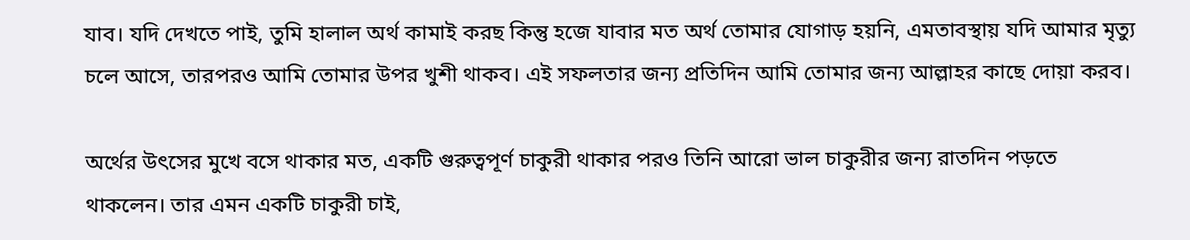যাব। যদি দেখতে পাই, তুমি হালাল অর্থ কামাই করছ কিন্তু হজে যাবার মত অর্থ তোমার যোগাড় হয়নি, এমতাবস্থায় যদি আমার মৃত্যু চলে আসে, তারপরও আমি তোমার উপর খুশী থাকব। এই সফলতার জন্য প্রতিদিন আমি তোমার জন্য আল্লাহর কাছে দোয়া করব।

অর্থের উৎসের মুখে বসে থাকার মত, একটি গুরুত্বপূর্ণ চাকুরী থাকার পরও তিনি আরো ভাল চাকুরীর জন্য রাতদিন পড়তে থাকলেন। তার এমন একটি চাকুরী চাই,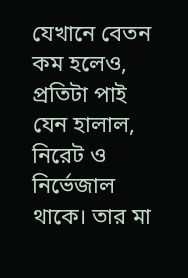যেখানে বেতন কম হলেও, প্রতিটা পাই যেন হালাল, নিরেট ও নির্ভেজাল থাকে। তার মা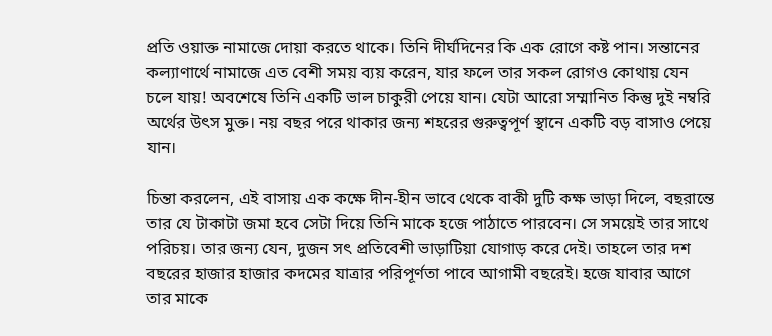প্রতি ওয়াক্ত নামাজে দোয়া করতে থাকে। তিনি দীর্ঘদিনের কি এক রোগে কষ্ট পান। সন্তানের কল্যাণার্থে নামাজে এত বেশী সময় ব্যয় করেন, যার ফলে তার সকল রোগও কোথায় যেন চলে যায়! অবশেষে তিনি একটি ভাল চাকুরী পেয়ে যান। যেটা আরো সম্মানিত কিন্তু দুই নম্বরি অর্থের উৎস মুক্ত। নয় বছর পরে থাকার জন্য শহরের গুরুত্বপূর্ণ স্থানে একটি বড় বাসাও পেয়ে যান।

চিন্তা করলেন, এই বাসায় এক কক্ষে দীন-হীন ভাবে থেকে বাকী দুটি কক্ষ ভাড়া দিলে, বছরান্তে তার যে টাকাটা জমা হবে সেটা দিয়ে তিনি মাকে হজে পাঠাতে পারবেন। সে সময়েই তার সাথে পরিচয়। তার জন্য যেন, দুজন সৎ প্রতিবেশী ভাড়াটিয়া যোগাড় করে দেই। তাহলে তার দশ বছরের হাজার হাজার কদমের যাত্রার পরিপূর্ণতা পাবে আগামী বছরেই। হজে যাবার আগে তার মাকে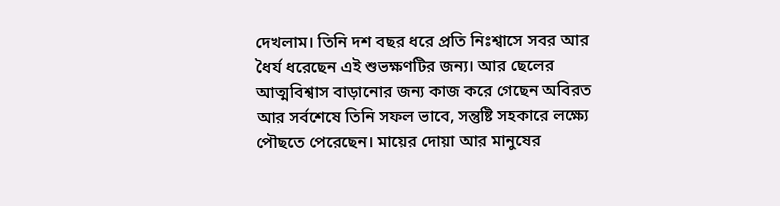দেখলাম। তিনি দশ বছর ধরে প্রতি নিঃশ্বাসে সবর আর ধৈর্য ধরেছেন এই শুভক্ষণটির জন্য। আর ছেলের আত্মবিশ্বাস বাড়ানোর জন্য কাজ করে গেছেন অবিরত আর সর্বশেষে তিনি সফল ভাবে, সন্তুষ্টি সহকারে লক্ষ্যে পৌছতে পেরেছেন। মায়ের দোয়া আর মানুষের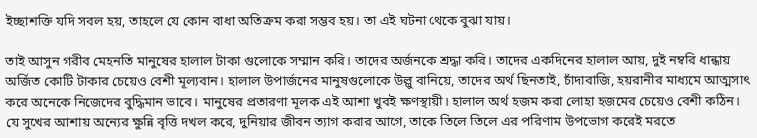ইচ্ছাশক্তি যদি সবল হয়, তাহলে যে কোন বাধা অতিক্রম করা সম্ভব হয়। তা এই ঘটনা থেকে বুঝা যায়।

তাই আসুন গরীব মেহনতি মানুষের হালাল টাকা গুলোকে সম্মান করি। তাদের অর্জনকে শ্রদ্ধা করি। তাদের একদিনের হালাল আয়, দুই নম্বরি ধান্ধায় অর্জিত কোটি টাকার চেয়েও বেশী মূল্যবান। হালাল উপার্জনের মানুষগুলোকে উল্লু বানিয়ে, তাদের অর্থ ছিনতাই, চাঁদাবাজি, হয়রানীর মাধ্যমে আত্মসাৎ করে অনেকে নিজেদের বুদ্ধিমান ভাবে। মানুষের প্রতারণা মূলক এই আশা খুবই ক্ষণস্থায়ী। হালাল অর্থ হজম করা লোহা হজমের চেয়েও বেশী কঠিন। যে সুখের আশায় অন্যের ক্ষুন্নি বৃত্তি দখল করে, দুনিয়ার জীবন ত্যাগ করার আগে, তাকে তিলে তিলে এর পরিণাম উপভোগ করেই মরতে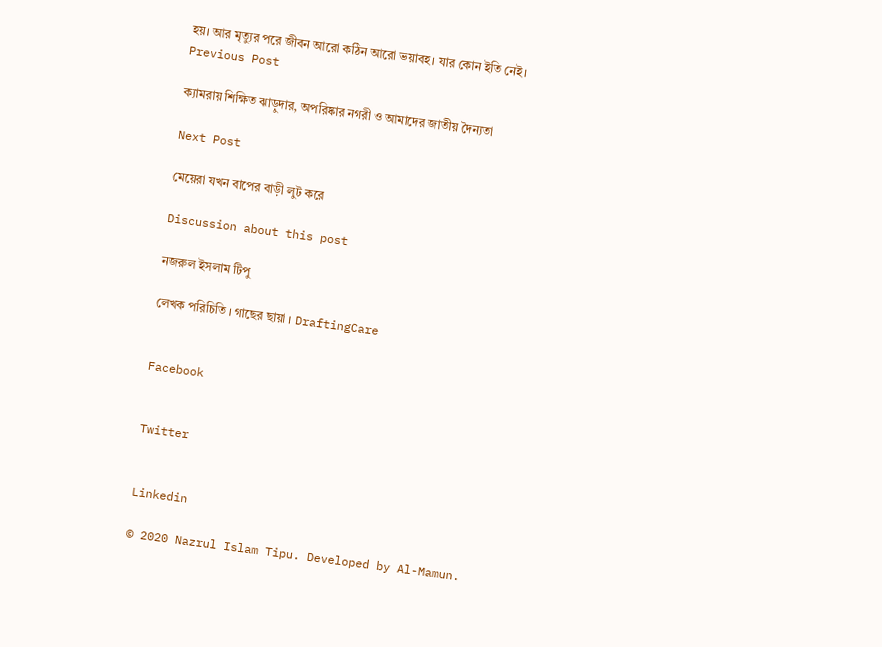হয়। আর মৃত্যুর পরে জীবন আরো কঠিন আরো ভয়াবহ। যার কোন ইতি নেই।
Previous Post

ক্যামরায় শিক্ষিত ঝাড়ুদার, অপরিষ্কার নগরী ও আমাদের জাতীয় দৈন্যতা

Next Post

মেয়েরা যখন বাপের বাড়ী লুট করে

Discussion about this post

নজরুল ইসলাম টিপু

লেখক পরিচিতি । গাছের ছায়া । DraftingCare


Facebook


Twitter


Linkedin

© 2020 Nazrul Islam Tipu. Developed by Al-Mamun.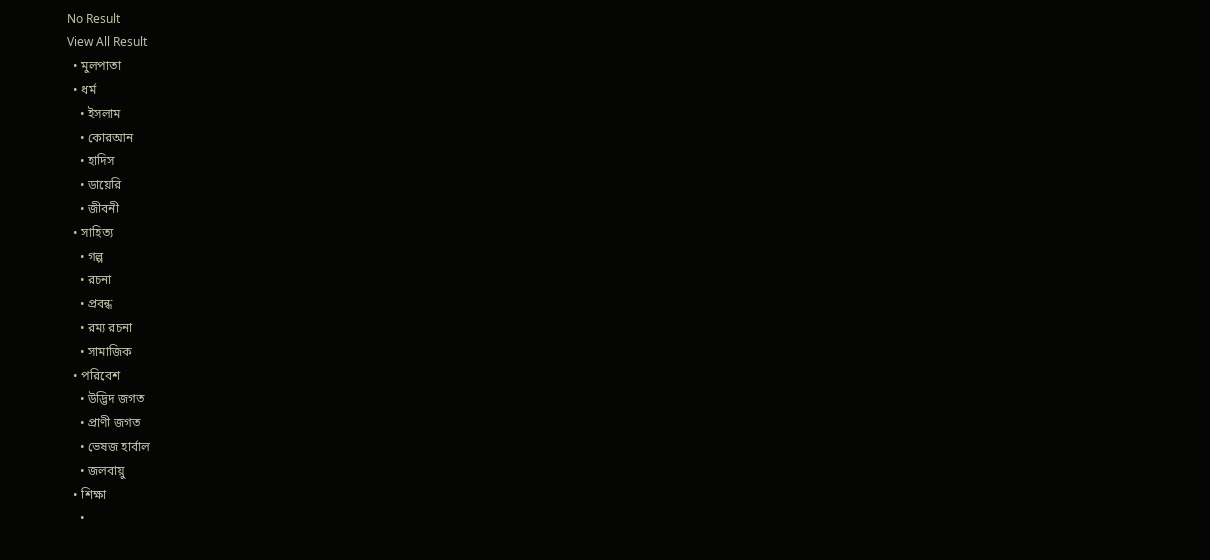No Result
View All Result
  • মুলপাতা
  • ধর্ম
    • ইসলাম
    • কোরআন
    • হাদিস
    • ডায়েরি
    • জীবনী
  • সাহিত্য
    • গল্প
    • রচনা
    • প্রবন্ধ
    • রম্য রচনা
    • সামাজিক
  • পরিবেশ
    • উদ্ভিদ জগত
    • প্রাণী জগত
    • ভেষজ হার্বাল
    • জলবায়ু
  • শিক্ষা
    •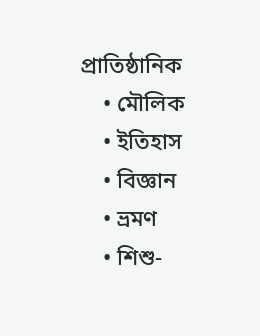প্রাতিষ্ঠানিক
    • মৌলিক
    • ইতিহাস
    • বিজ্ঞান
    • ভ্রমণ
    • শিশু-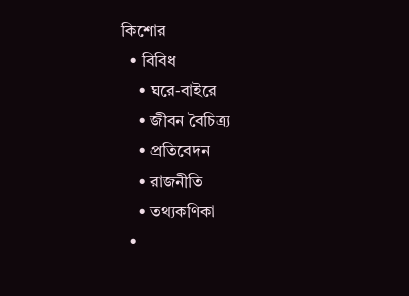কিশোর
  • বিবিধ
    • ঘরে-বাইরে
    • জীবন বৈচিত্র্য
    • প্রতিবেদন
    • রাজনীতি
    • তথ্যকণিকা
  •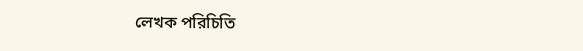লেখক পরিচিতি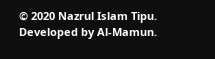© 2020 Nazrul Islam Tipu. Developed by Al-Mamun.